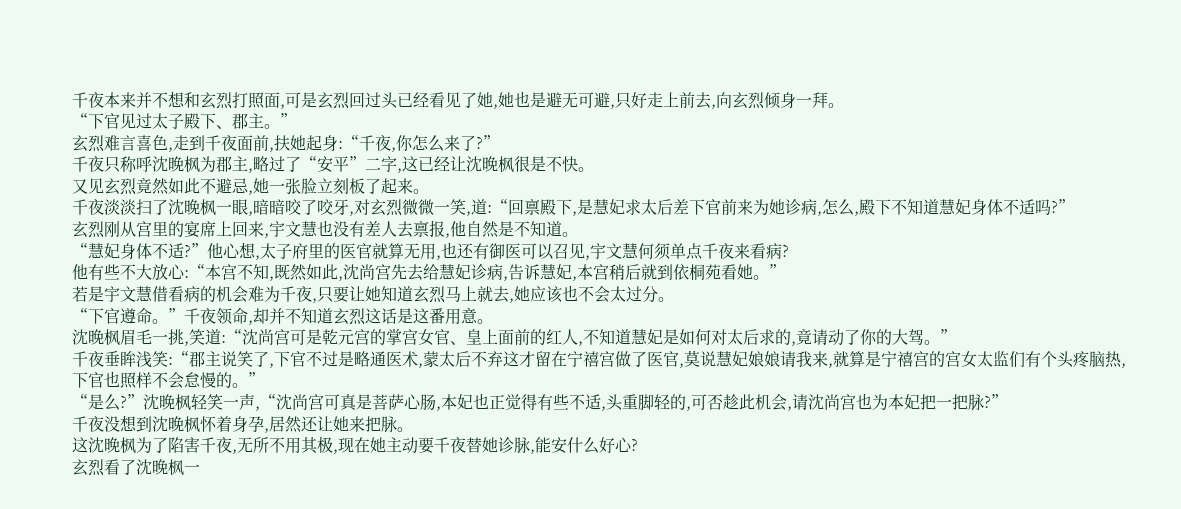千夜本来并不想和玄烈打照面,可是玄烈回过头已经看见了她,她也是避无可避,只好走上前去,向玄烈倾身一拜。
“下官见过太子殿下、郡主。”
玄烈难言喜色,走到千夜面前,扶她起身:“千夜,你怎么来了?”
千夜只称呼沈晚枫为郡主,略过了“安平”二字,这已经让沈晚枫很是不快。
又见玄烈竟然如此不避忌,她一张脸立刻板了起来。
千夜淡淡扫了沈晚枫一眼,暗暗咬了咬牙,对玄烈微微一笑,道:“回禀殿下,是慧妃求太后差下官前来为她诊病,怎么,殿下不知道慧妃身体不适吗?”
玄烈刚从宫里的宴席上回来,宇文慧也没有差人去禀报,他自然是不知道。
“慧妃身体不适?”他心想,太子府里的医官就算无用,也还有御医可以召见,宇文慧何须单点千夜来看病?
他有些不大放心:“本宫不知,既然如此,沈尚宫先去给慧妃诊病,告诉慧妃,本宫稍后就到依桐苑看她。”
若是宇文慧借看病的机会难为千夜,只要让她知道玄烈马上就去,她应该也不会太过分。
“下官遵命。”千夜领命,却并不知道玄烈这话是这番用意。
沈晚枫眉毛一挑,笑道:“沈尚宫可是乾元宫的掌宫女官、皇上面前的红人,不知道慧妃是如何对太后求的,竟请动了你的大驾。”
千夜垂眸浅笑:“郡主说笑了,下官不过是略通医术,蒙太后不弃这才留在宁禧宫做了医官,莫说慧妃娘娘请我来,就算是宁禧宫的宫女太监们有个头疼脑热,下官也照样不会怠慢的。”
“是么?”沈晚枫轻笑一声,“沈尚宫可真是菩萨心肠,本妃也正觉得有些不适,头重脚轻的,可否趁此机会,请沈尚宫也为本妃把一把脉?”
千夜没想到沈晚枫怀着身孕,居然还让她来把脉。
这沈晚枫为了陷害千夜,无所不用其极,现在她主动要千夜替她诊脉,能安什么好心?
玄烈看了沈晚枫一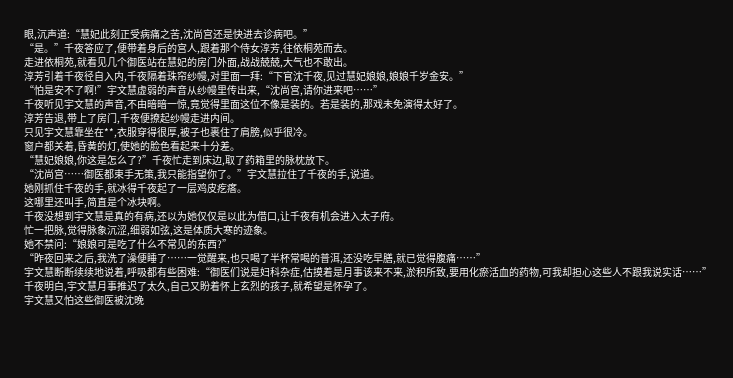眼,沉声道:“慧妃此刻正受病痛之苦,沈尚宫还是快进去诊病吧。”
“是。”千夜答应了,便带着身后的宫人,跟着那个侍女淳芳,往依桐苑而去。
走进依桐苑,就看见几个御医站在慧妃的房门外面,战战兢兢,大气也不敢出。
淳芳引着千夜径自入内,千夜隔着珠帘纱幔,对里面一拜:“下官沈千夜,见过慧妃娘娘,娘娘千岁金安。”
“怕是安不了啊!”宇文慧虚弱的声音从纱幔里传出来,“沈尚宫,请你进来吧……”
千夜听见宇文慧的声音,不由暗暗一惊,竟觉得里面这位不像是装的。若是装的,那戏未免演得太好了。
淳芳告退,带上了房门,千夜便撩起纱幔走进内间。
只见宇文慧靠坐在**,衣服穿得很厚,被子也裹住了肩膀,似乎很冷。
窗户都关着,昏黄的灯,使她的脸色看起来十分差。
“慧妃娘娘,你这是怎么了?”千夜忙走到床边,取了药箱里的脉枕放下。
“沈尚宫……御医都束手无策,我只能指望你了。”宇文慧拉住了千夜的手,说道。
她刚抓住千夜的手,就冰得千夜起了一层鸡皮疙瘩。
这哪里还叫手,简直是个冰块啊。
千夜没想到宇文慧是真的有病,还以为她仅仅是以此为借口,让千夜有机会进入太子府。
忙一把脉,觉得脉象沉涩,细弱如弦,这是体质大寒的迹象。
她不禁问:“娘娘可是吃了什么不常见的东西?”
“昨夜回来之后,我洗了澡便睡了……一觉醒来,也只喝了半杯常喝的普洱,还没吃早膳,就已觉得腹痛……”
宇文慧断断续续地说着,呼吸都有些困难:“御医们说是妇科杂症,估摸着是月事该来不来,淤积所致,要用化瘀活血的药物,可我却担心这些人不跟我说实话……”
千夜明白,宇文慧月事推迟了太久,自己又盼着怀上玄烈的孩子,就希望是怀孕了。
宇文慧又怕这些御医被沈晚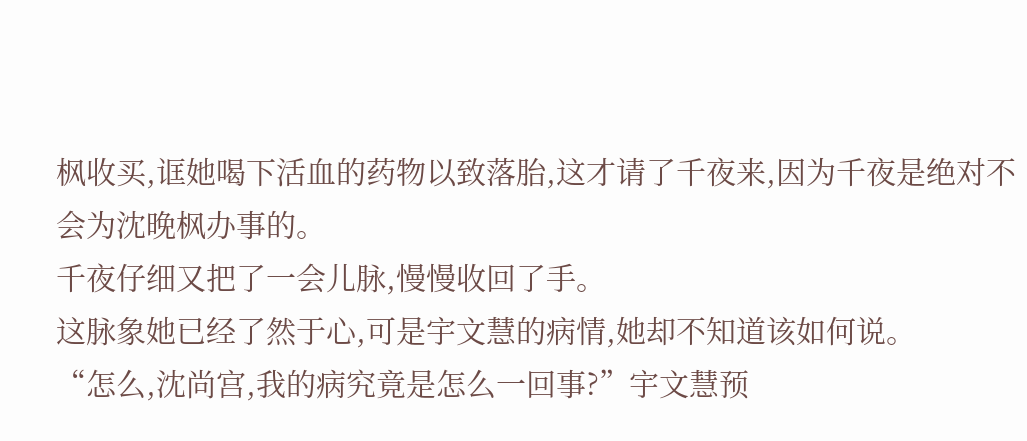枫收买,诓她喝下活血的药物以致落胎,这才请了千夜来,因为千夜是绝对不会为沈晚枫办事的。
千夜仔细又把了一会儿脉,慢慢收回了手。
这脉象她已经了然于心,可是宇文慧的病情,她却不知道该如何说。
“怎么,沈尚宫,我的病究竟是怎么一回事?”宇文慧预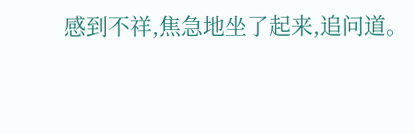感到不祥,焦急地坐了起来,追问道。